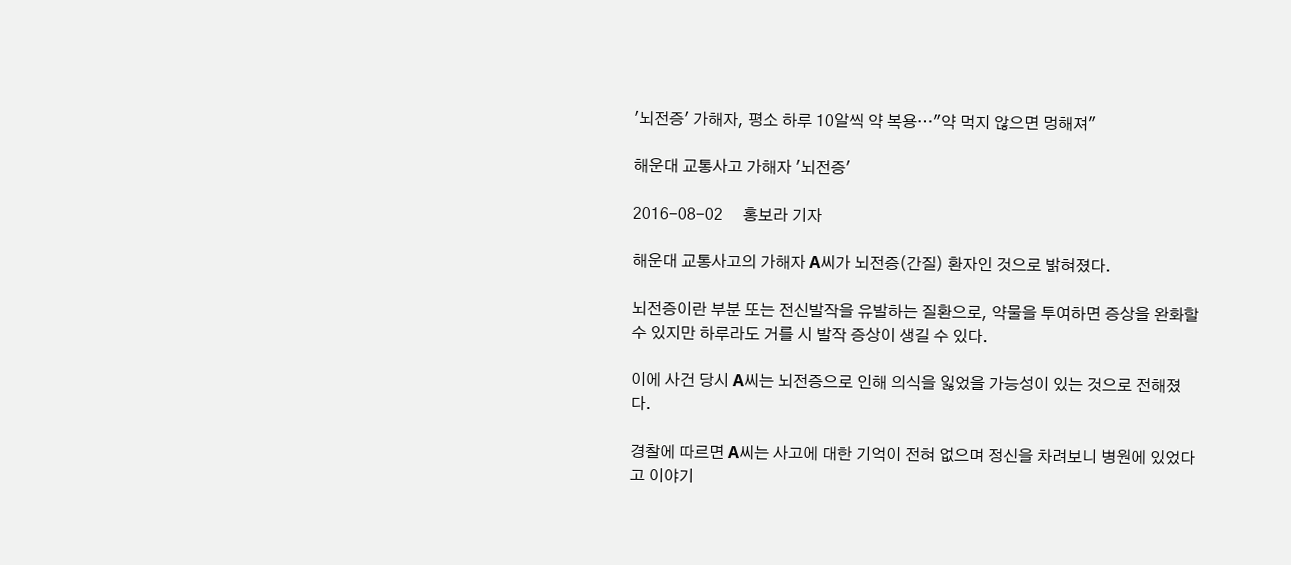'뇌전증' 가해자, 평소 하루 10알씩 약 복용…"약 먹지 않으면 멍해져"

해운대 교통사고 가해자 '뇌전증'

2016-08-02     홍보라 기자

해운대 교통사고의 가해자 A씨가 뇌전증(간질) 환자인 것으로 밝혀졌다.

뇌전증이란 부분 또는 전신발작을 유발하는 질환으로, 약물을 투여하면 증상을 완화할 수 있지만 하루라도 거를 시 발작 증상이 생길 수 있다.

이에 사건 당시 A씨는 뇌전증으로 인해 의식을 잃었을 가능성이 있는 것으로 전해졌다.

경찰에 따르면 A씨는 사고에 대한 기억이 전혀 없으며 정신을 차려보니 병원에 있었다고 이야기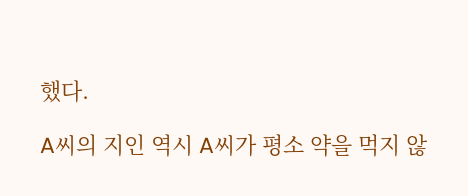했다.

A씨의 지인 역시 A씨가 평소 약을 먹지 않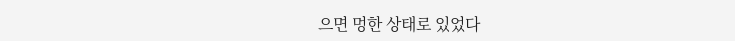으면 멍한 상태로 있었다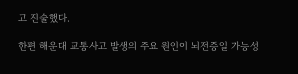고 진술했다.

한편 해운대 교통사고 발생의 주요 원인이 뇌전증일 가능성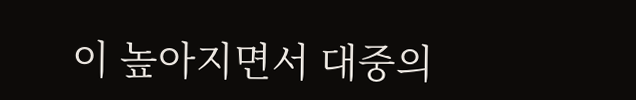이 높아지면서 대중의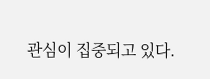관심이 집중되고 있다.